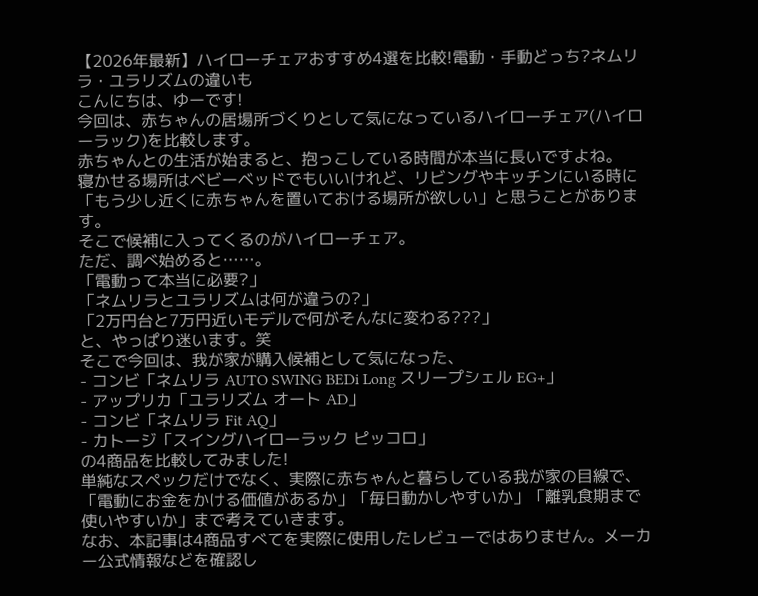【2026年最新】ハイローチェアおすすめ4選を比較!電動・手動どっち?ネムリラ・ユラリズムの違いも
こんにちは、ゆーです!
今回は、赤ちゃんの居場所づくりとして気になっているハイローチェア(ハイローラック)を比較します。
赤ちゃんとの生活が始まると、抱っこしている時間が本当に長いですよね。
寝かせる場所はベビーベッドでもいいけれど、リビングやキッチンにいる時に「もう少し近くに赤ちゃんを置いておける場所が欲しい」と思うことがあります。
そこで候補に入ってくるのがハイローチェア。
ただ、調べ始めると……。
「電動って本当に必要?」
「ネムリラとユラリズムは何が違うの?」
「2万円台と7万円近いモデルで何がそんなに変わる???」
と、やっぱり迷います。笑
そこで今回は、我が家が購入候補として気になった、
- コンビ「ネムリラ AUTO SWING BEDi Long スリープシェル EG+」
- アップリカ「ユラリズム オート AD」
- コンビ「ネムリラ Fit AQ」
- カトージ「スイングハイローラック ピッコロ」
の4商品を比較してみました!
単純なスペックだけでなく、実際に赤ちゃんと暮らしている我が家の目線で、「電動にお金をかける価値があるか」「毎日動かしやすいか」「離乳食期まで使いやすいか」まで考えていきます。
なお、本記事は4商品すべてを実際に使用したレビューではありません。メーカー公式情報などを確認し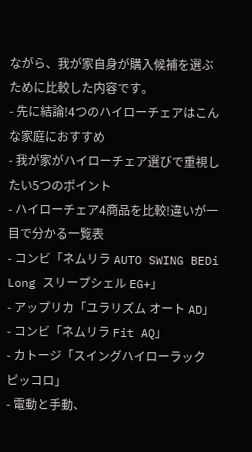ながら、我が家自身が購入候補を選ぶために比較した内容です。
- 先に結論!4つのハイローチェアはこんな家庭におすすめ
- 我が家がハイローチェア選びで重視したい5つのポイント
- ハイローチェア4商品を比較!違いが一目で分かる一覧表
- コンビ「ネムリラ AUTO SWING BEDi Long スリープシェル EG+」
- アップリカ「ユラリズム オート AD」
- コンビ「ネムリラ Fit AQ」
- カトージ「スイングハイローラック ピッコロ」
- 電動と手動、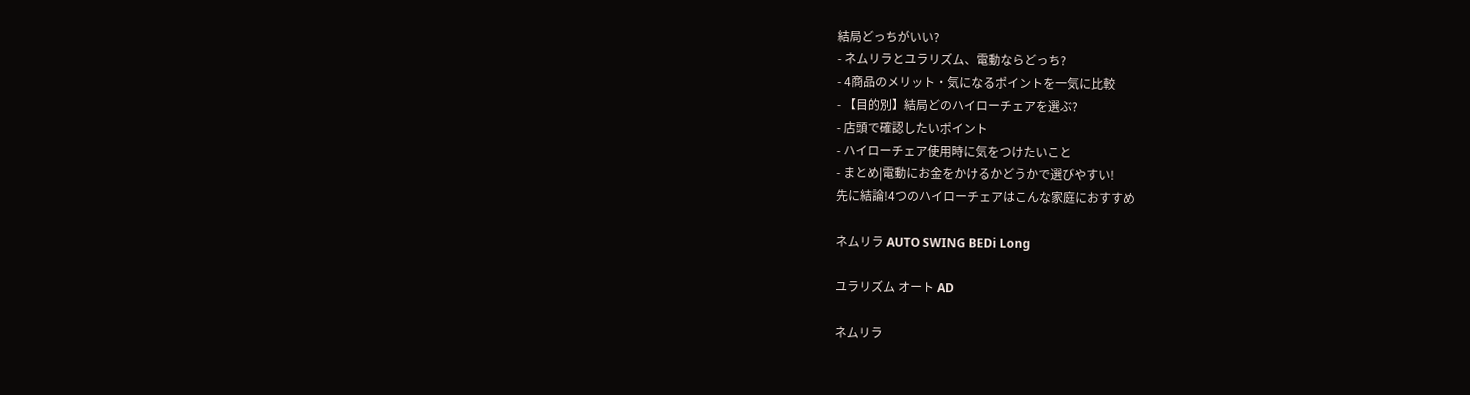結局どっちがいい?
- ネムリラとユラリズム、電動ならどっち?
- 4商品のメリット・気になるポイントを一気に比較
- 【目的別】結局どのハイローチェアを選ぶ?
- 店頭で確認したいポイント
- ハイローチェア使用時に気をつけたいこと
- まとめ|電動にお金をかけるかどうかで選びやすい!
先に結論!4つのハイローチェアはこんな家庭におすすめ

ネムリラ AUTO SWING BEDi Long

ユラリズム オート AD

ネムリラ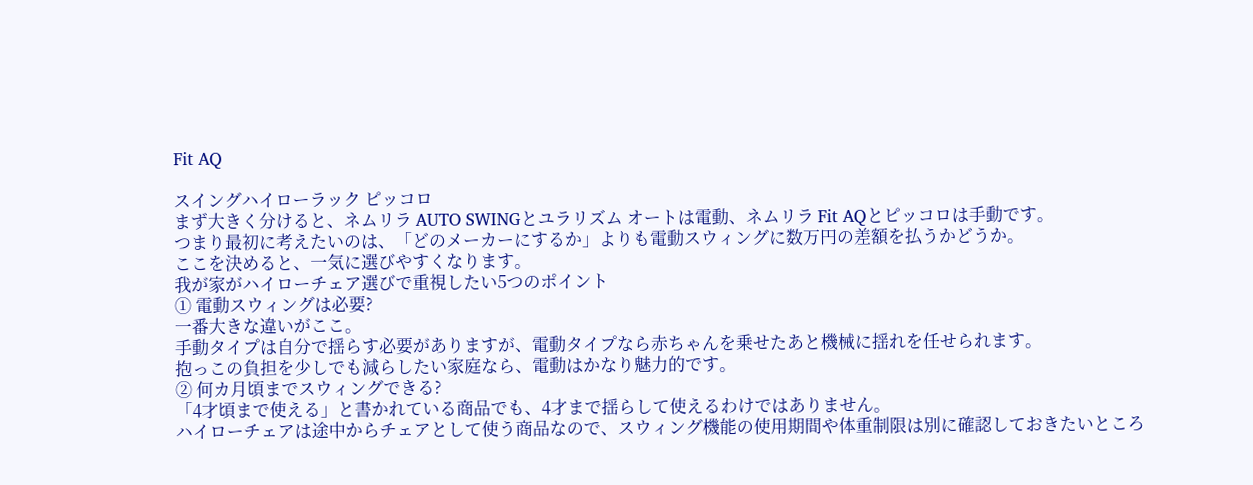Fit AQ

スイングハイローラック ピッコロ
まず大きく分けると、ネムリラ AUTO SWINGとユラリズム オートは電動、ネムリラ Fit AQとピッコロは手動です。
つまり最初に考えたいのは、「どのメーカーにするか」よりも電動スウィングに数万円の差額を払うかどうか。
ここを決めると、一気に選びやすくなります。
我が家がハイローチェア選びで重視したい5つのポイント
① 電動スウィングは必要?
一番大きな違いがここ。
手動タイプは自分で揺らす必要がありますが、電動タイプなら赤ちゃんを乗せたあと機械に揺れを任せられます。
抱っこの負担を少しでも減らしたい家庭なら、電動はかなり魅力的です。
② 何カ月頃までスウィングできる?
「4才頃まで使える」と書かれている商品でも、4才まで揺らして使えるわけではありません。
ハイローチェアは途中からチェアとして使う商品なので、スウィング機能の使用期間や体重制限は別に確認しておきたいところ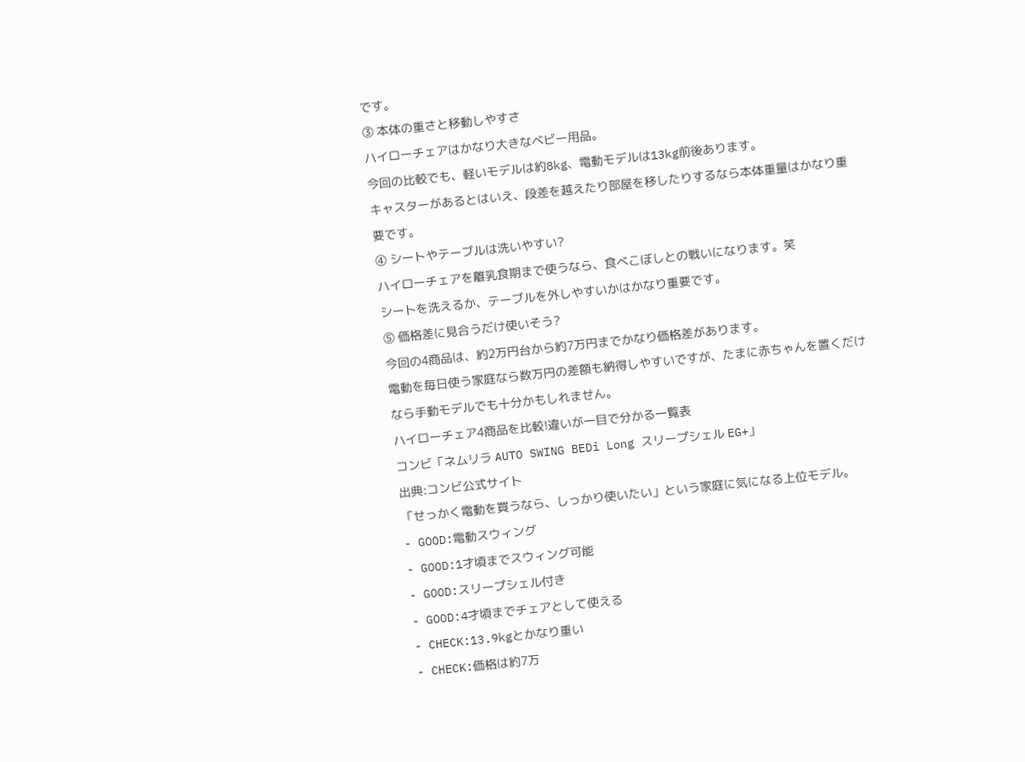です。
③ 本体の重さと移動しやすさ
ハイローチェアはかなり大きなベビー用品。
今回の比較でも、軽いモデルは約8kg、電動モデルは13kg前後あります。
キャスターがあるとはいえ、段差を越えたり部屋を移したりするなら本体重量はかなり重要です。
④ シートやテーブルは洗いやすい?
ハイローチェアを離乳食期まで使うなら、食べこぼしとの戦いになります。笑
シートを洗えるか、テーブルを外しやすいかはかなり重要です。
⑤ 価格差に見合うだけ使いそう?
今回の4商品は、約2万円台から約7万円までかなり価格差があります。
電動を毎日使う家庭なら数万円の差額も納得しやすいですが、たまに赤ちゃんを置くだけなら手動モデルでも十分かもしれません。
ハイローチェア4商品を比較!違いが一目で分かる一覧表
コンビ「ネムリラ AUTO SWING BEDi Long スリープシェル EG+」
出典:コンビ公式サイト
「せっかく電動を買うなら、しっかり使いたい」という家庭に気になる上位モデル。
- GOOD:電動スウィング
- GOOD:1才頃までスウィング可能
- GOOD:スリープシェル付き
- GOOD:4才頃までチェアとして使える
- CHECK:13.9kgとかなり重い
- CHECK:価格は約7万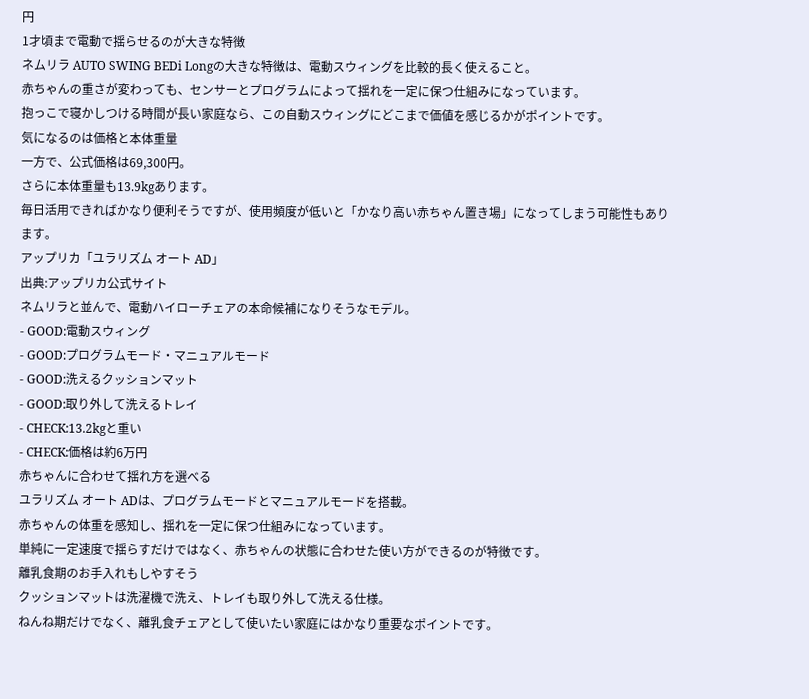円
1才頃まで電動で揺らせるのが大きな特徴
ネムリラ AUTO SWING BEDi Longの大きな特徴は、電動スウィングを比較的長く使えること。
赤ちゃんの重さが変わっても、センサーとプログラムによって揺れを一定に保つ仕組みになっています。
抱っこで寝かしつける時間が長い家庭なら、この自動スウィングにどこまで価値を感じるかがポイントです。
気になるのは価格と本体重量
一方で、公式価格は69,300円。
さらに本体重量も13.9kgあります。
毎日活用できればかなり便利そうですが、使用頻度が低いと「かなり高い赤ちゃん置き場」になってしまう可能性もあります。
アップリカ「ユラリズム オート AD」
出典:アップリカ公式サイト
ネムリラと並んで、電動ハイローチェアの本命候補になりそうなモデル。
- GOOD:電動スウィング
- GOOD:プログラムモード・マニュアルモード
- GOOD:洗えるクッションマット
- GOOD:取り外して洗えるトレイ
- CHECK:13.2kgと重い
- CHECK:価格は約6万円
赤ちゃんに合わせて揺れ方を選べる
ユラリズム オート ADは、プログラムモードとマニュアルモードを搭載。
赤ちゃんの体重を感知し、揺れを一定に保つ仕組みになっています。
単純に一定速度で揺らすだけではなく、赤ちゃんの状態に合わせた使い方ができるのが特徴です。
離乳食期のお手入れもしやすそう
クッションマットは洗濯機で洗え、トレイも取り外して洗える仕様。
ねんね期だけでなく、離乳食チェアとして使いたい家庭にはかなり重要なポイントです。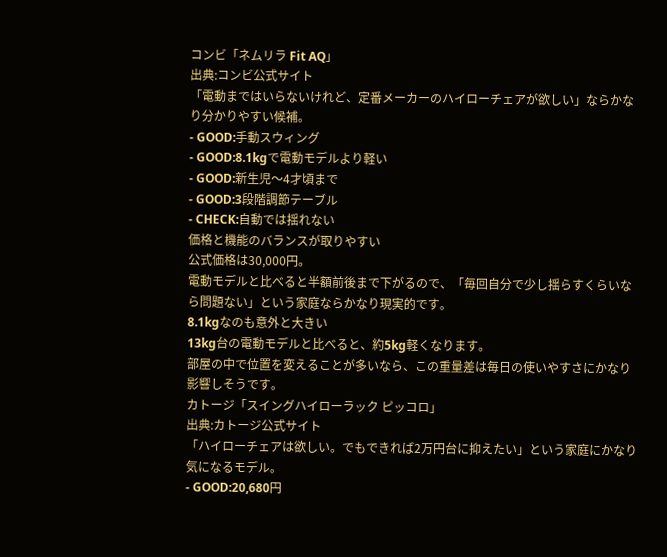コンビ「ネムリラ Fit AQ」
出典:コンビ公式サイト
「電動まではいらないけれど、定番メーカーのハイローチェアが欲しい」ならかなり分かりやすい候補。
- GOOD:手動スウィング
- GOOD:8.1kgで電動モデルより軽い
- GOOD:新生児〜4才頃まで
- GOOD:3段階調節テーブル
- CHECK:自動では揺れない
価格と機能のバランスが取りやすい
公式価格は30,000円。
電動モデルと比べると半額前後まで下がるので、「毎回自分で少し揺らすくらいなら問題ない」という家庭ならかなり現実的です。
8.1kgなのも意外と大きい
13kg台の電動モデルと比べると、約5kg軽くなります。
部屋の中で位置を変えることが多いなら、この重量差は毎日の使いやすさにかなり影響しそうです。
カトージ「スイングハイローラック ピッコロ」
出典:カトージ公式サイト
「ハイローチェアは欲しい。でもできれば2万円台に抑えたい」という家庭にかなり気になるモデル。
- GOOD:20,680円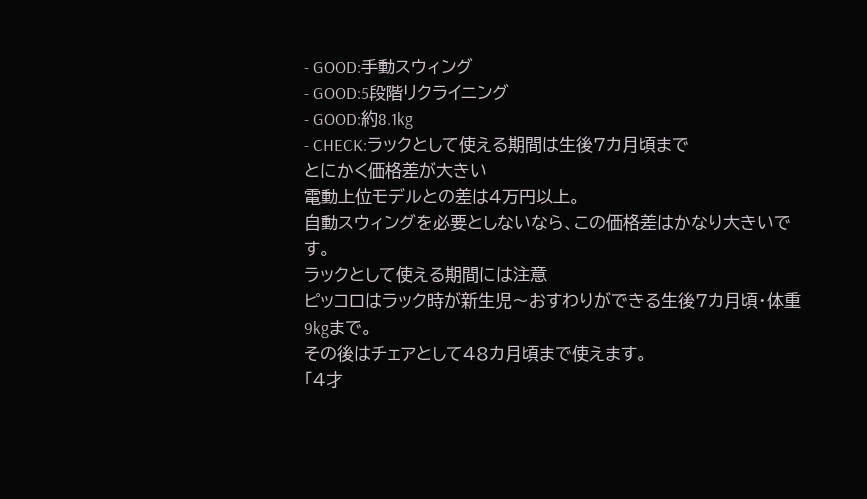- GOOD:手動スウィング
- GOOD:5段階リクライニング
- GOOD:約8.1kg
- CHECK:ラックとして使える期間は生後7カ月頃まで
とにかく価格差が大きい
電動上位モデルとの差は4万円以上。
自動スウィングを必要としないなら、この価格差はかなり大きいです。
ラックとして使える期間には注意
ピッコロはラック時が新生児〜おすわりができる生後7カ月頃・体重9kgまで。
その後はチェアとして48カ月頃まで使えます。
「4才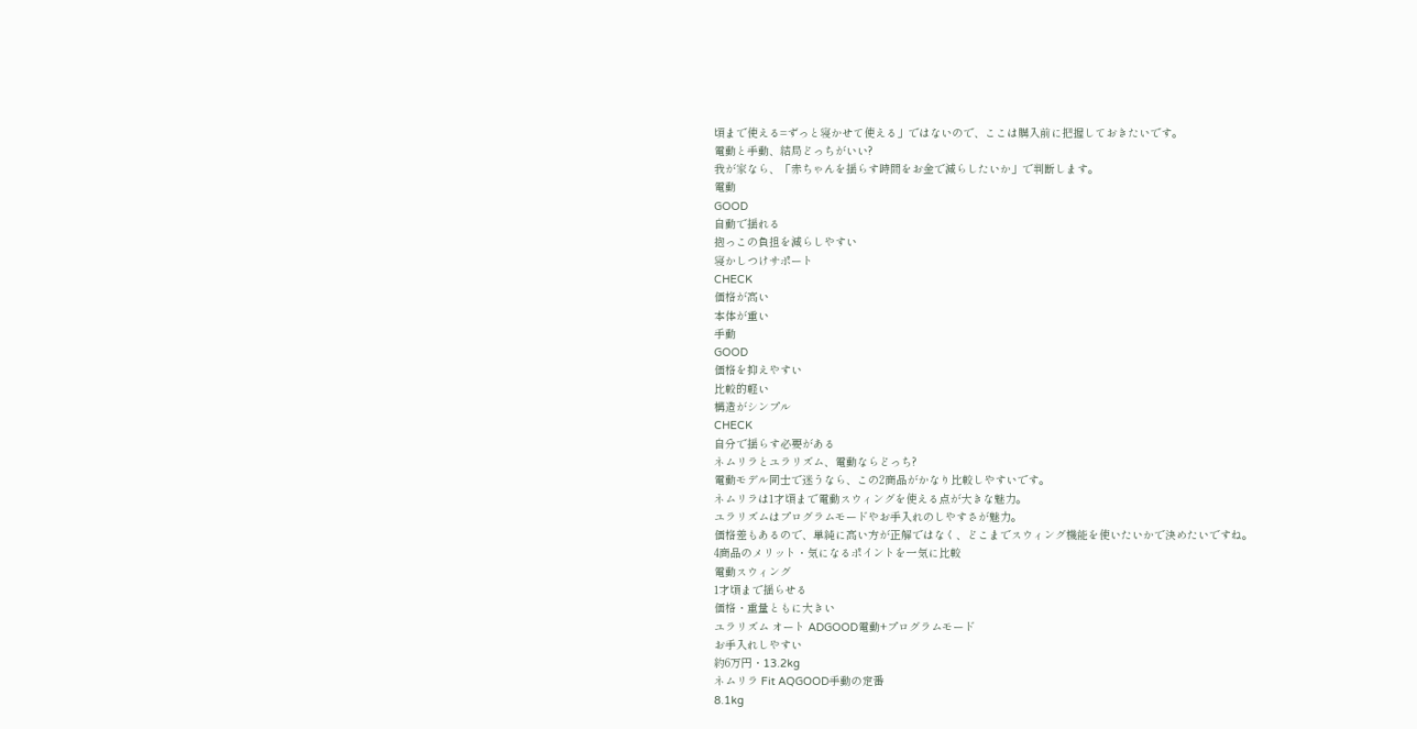頃まで使える=ずっと寝かせて使える」ではないので、ここは購入前に把握しておきたいです。
電動と手動、結局どっちがいい?
我が家なら、「赤ちゃんを揺らす時間をお金で減らしたいか」で判断します。
電動
GOOD
自動で揺れる
抱っこの負担を減らしやすい
寝かしつけサポート
CHECK
価格が高い
本体が重い
手動
GOOD
価格を抑えやすい
比較的軽い
構造がシンプル
CHECK
自分で揺らす必要がある
ネムリラとユラリズム、電動ならどっち?
電動モデル同士で迷うなら、この2商品がかなり比較しやすいです。
ネムリラは1才頃まで電動スウィングを使える点が大きな魅力。
ユラリズムはプログラムモードやお手入れのしやすさが魅力。
価格差もあるので、単純に高い方が正解ではなく、どこまでスウィング機能を使いたいかで決めたいですね。
4商品のメリット・気になるポイントを一気に比較
電動スウィング
1才頃まで揺らせる
価格・重量ともに大きい
ユラリズム オート ADGOOD電動+プログラムモード
お手入れしやすい
約6万円・13.2kg
ネムリラ Fit AQGOOD手動の定番
8.1kg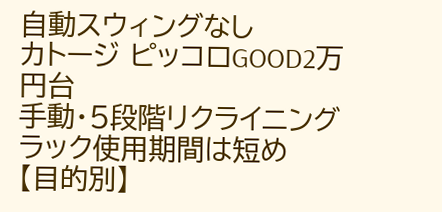自動スウィングなし
カトージ ピッコロGOOD2万円台
手動・5段階リクライニング
ラック使用期間は短め
【目的別】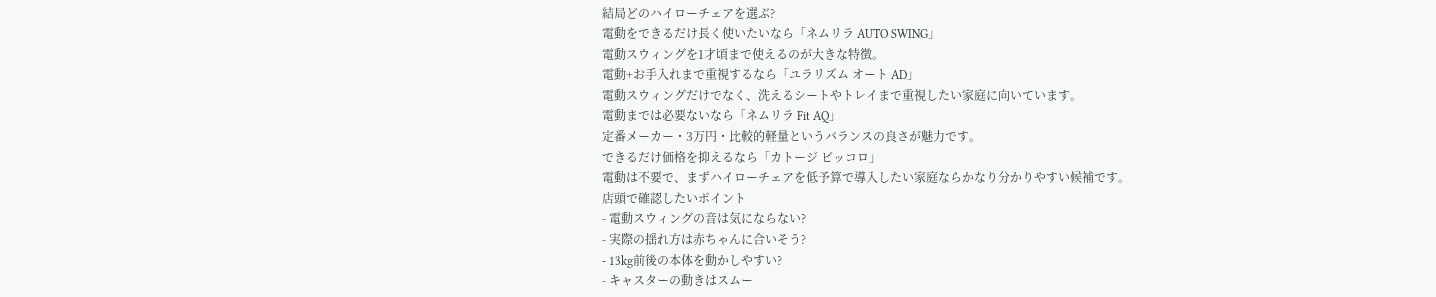結局どのハイローチェアを選ぶ?
電動をできるだけ長く使いたいなら「ネムリラ AUTO SWING」
電動スウィングを1才頃まで使えるのが大きな特徴。
電動+お手入れまで重視するなら「ユラリズム オート AD」
電動スウィングだけでなく、洗えるシートやトレイまで重視したい家庭に向いています。
電動までは必要ないなら「ネムリラ Fit AQ」
定番メーカー・3万円・比較的軽量というバランスの良さが魅力です。
できるだけ価格を抑えるなら「カトージ ピッコロ」
電動は不要で、まずハイローチェアを低予算で導入したい家庭ならかなり分かりやすい候補です。
店頭で確認したいポイント
- 電動スウィングの音は気にならない?
- 実際の揺れ方は赤ちゃんに合いそう?
- 13kg前後の本体を動かしやすい?
- キャスターの動きはスムー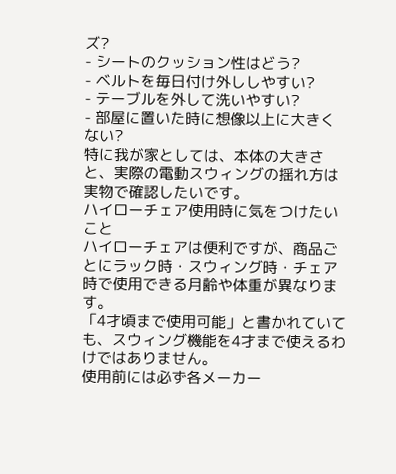ズ?
- シートのクッション性はどう?
- ベルトを毎日付け外ししやすい?
- テーブルを外して洗いやすい?
- 部屋に置いた時に想像以上に大きくない?
特に我が家としては、本体の大きさと、実際の電動スウィングの揺れ方は実物で確認したいです。
ハイローチェア使用時に気をつけたいこと
ハイローチェアは便利ですが、商品ごとにラック時・スウィング時・チェア時で使用できる月齢や体重が異なります。
「4才頃まで使用可能」と書かれていても、スウィング機能を4才まで使えるわけではありません。
使用前には必ず各メーカー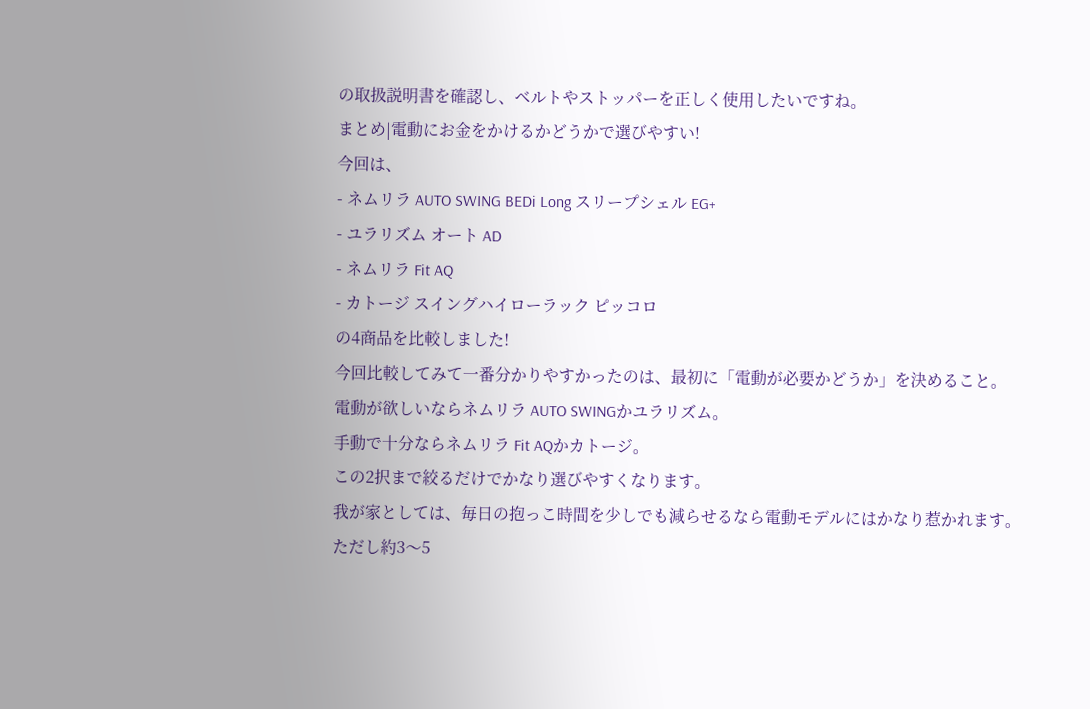の取扱説明書を確認し、ベルトやストッパーを正しく使用したいですね。
まとめ|電動にお金をかけるかどうかで選びやすい!
今回は、
- ネムリラ AUTO SWING BEDi Long スリープシェル EG+
- ユラリズム オート AD
- ネムリラ Fit AQ
- カトージ スイングハイローラック ピッコロ
の4商品を比較しました!
今回比較してみて一番分かりやすかったのは、最初に「電動が必要かどうか」を決めること。
電動が欲しいならネムリラ AUTO SWINGかユラリズム。
手動で十分ならネムリラ Fit AQかカトージ。
この2択まで絞るだけでかなり選びやすくなります。
我が家としては、毎日の抱っこ時間を少しでも減らせるなら電動モデルにはかなり惹かれます。
ただし約3〜5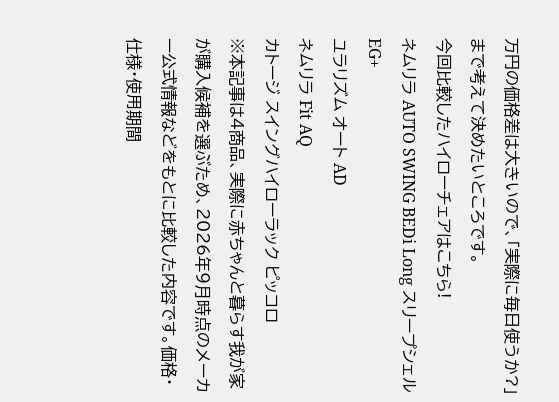万円の価格差は大きいので、「実際に毎日使うか?」まで考えて決めたいところです。
今回比較したハイローチェアはこちら!
ネムリラ AUTO SWING BEDi Long スリープシェル EG+
ユラリズム オート AD
ネムリラ Fit AQ
カトージ スイングハイローラック ピッコロ
※本記事は4商品、実際に赤ちゃんと暮らす我が家が購入候補を選ぶため、2026年9月時点のメーカー公式情報などをもとに比較した内容です。価格・仕様・使用期間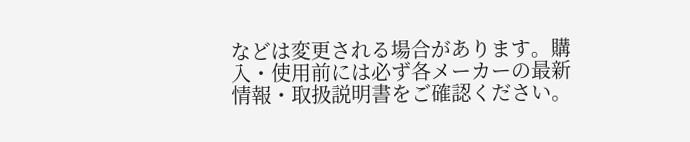などは変更される場合があります。購入・使用前には必ず各メーカーの最新情報・取扱説明書をご確認ください。